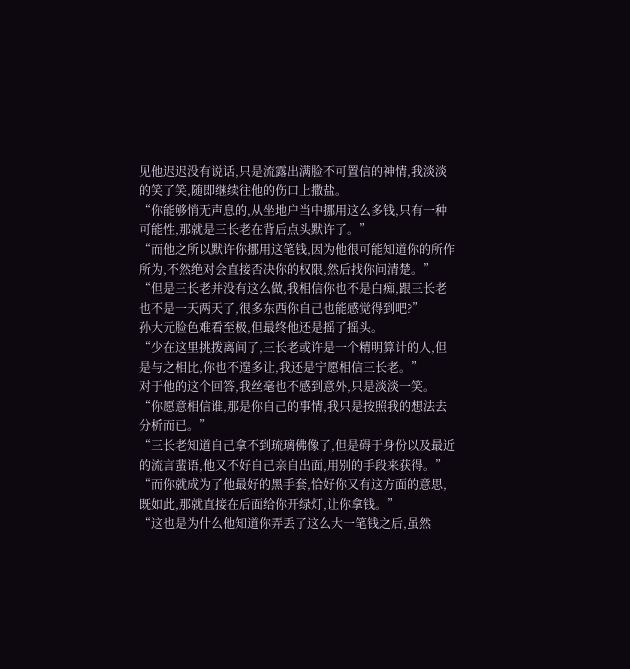见他迟迟没有说话,只是流露出满脸不可置信的神情,我淡淡的笑了笑,随即继续往他的伤口上撒盐。
“你能够悄无声息的,从坐地户当中挪用这么多钱,只有一种可能性,那就是三长老在背后点头默许了。”
“而他之所以默许你挪用这笔钱,因为他很可能知道你的所作所为,不然绝对会直接否决你的权限,然后找你问清楚。”
“但是三长老并没有这么做,我相信你也不是白痴,跟三长老也不是一天两天了,很多东西你自己也能感觉得到吧?”
孙大元脸色难看至极,但最终他还是摇了摇头。
“少在这里挑拨离间了,三长老或许是一个精明算计的人,但是与之相比,你也不遑多让,我还是宁愿相信三长老。”
对于他的这个回答,我丝毫也不感到意外,只是淡淡一笑。
“你愿意相信谁,那是你自己的事情,我只是按照我的想法去分析而已。”
“三长老知道自己拿不到琉璃佛像了,但是碍于身份以及最近的流言蜚语,他又不好自己亲自出面,用别的手段来获得。”
“而你就成为了他最好的黑手套,恰好你又有这方面的意思,既如此,那就直接在后面给你开绿灯,让你拿钱。”
“这也是为什么他知道你弄丢了这么大一笔钱之后,虽然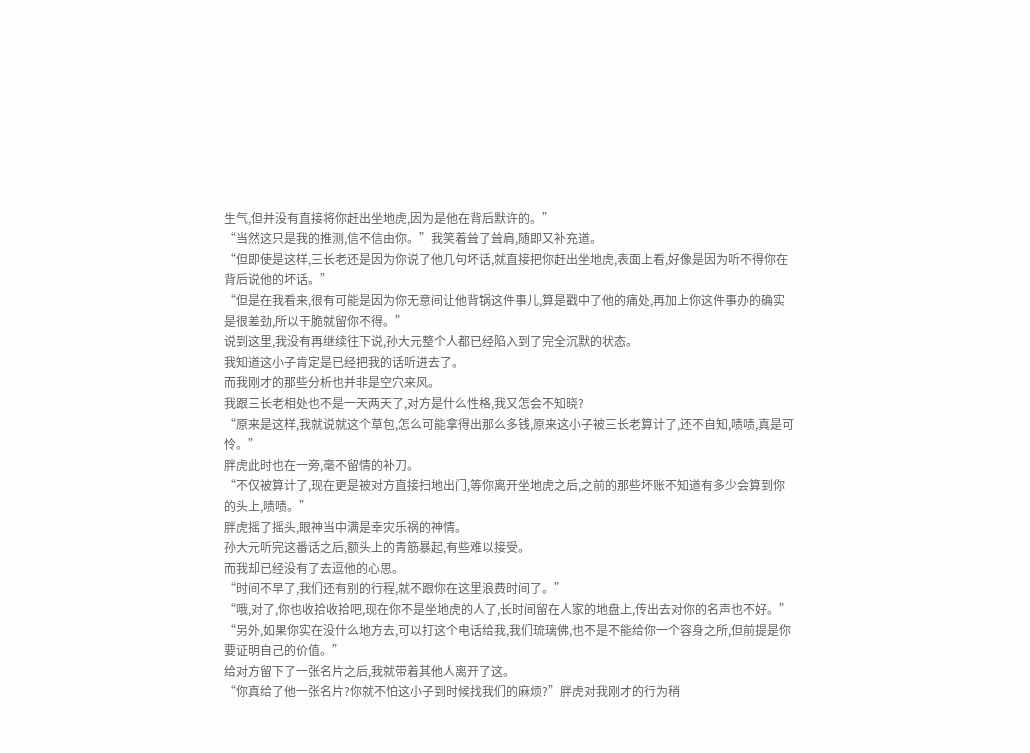生气,但并没有直接将你赶出坐地虎,因为是他在背后默许的。”
“当然这只是我的推测,信不信由你。”我笑着耸了耸肩,随即又补充道。
“但即使是这样,三长老还是因为你说了他几句坏话,就直接把你赶出坐地虎,表面上看,好像是因为听不得你在背后说他的坏话。”
“但是在我看来,很有可能是因为你无意间让他背锅这件事儿,算是戳中了他的痛处,再加上你这件事办的确实是很差劲,所以干脆就留你不得。”
说到这里,我没有再继续往下说,孙大元整个人都已经陷入到了完全沉默的状态。
我知道这小子肯定是已经把我的话听进去了。
而我刚才的那些分析也并非是空穴来风。
我跟三长老相处也不是一天两天了,对方是什么性格,我又怎会不知晓?
“原来是这样,我就说就这个草包,怎么可能拿得出那么多钱,原来这小子被三长老算计了,还不自知,啧啧,真是可怜。”
胖虎此时也在一旁,毫不留情的补刀。
“不仅被算计了,现在更是被对方直接扫地出门,等你离开坐地虎之后,之前的那些坏账不知道有多少会算到你的头上,啧啧。”
胖虎摇了摇头,眼神当中满是幸灾乐祸的神情。
孙大元听完这番话之后,额头上的青筋暴起,有些难以接受。
而我却已经没有了去逗他的心思。
“时间不早了,我们还有别的行程,就不跟你在这里浪费时间了。”
“哦,对了,你也收拾收拾吧,现在你不是坐地虎的人了,长时间留在人家的地盘上,传出去对你的名声也不好。”
“另外,如果你实在没什么地方去,可以打这个电话给我,我们琉璃佛,也不是不能给你一个容身之所,但前提是你要证明自己的价值。”
给对方留下了一张名片之后,我就带着其他人离开了这。
“你真给了他一张名片?你就不怕这小子到时候找我们的麻烦?”胖虎对我刚才的行为稍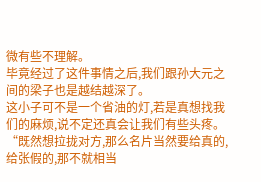微有些不理解。
毕竟经过了这件事情之后,我们跟孙大元之间的梁子也是越结越深了。
这小子可不是一个省油的灯,若是真想找我们的麻烦,说不定还真会让我们有些头疼。
“既然想拉拢对方,那么名片当然要给真的,给张假的,那不就相当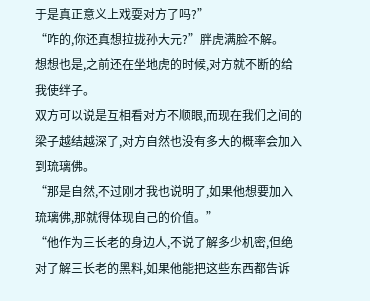于是真正意义上戏耍对方了吗?”
“咋的,你还真想拉拢孙大元?”胖虎满脸不解。
想想也是,之前还在坐地虎的时候,对方就不断的给我使绊子。
双方可以说是互相看对方不顺眼,而现在我们之间的梁子越结越深了,对方自然也没有多大的概率会加入到琉璃佛。
“那是自然,不过刚才我也说明了,如果他想要加入琉璃佛,那就得体现自己的价值。”
“他作为三长老的身边人,不说了解多少机密,但绝对了解三长老的黑料,如果他能把这些东西都告诉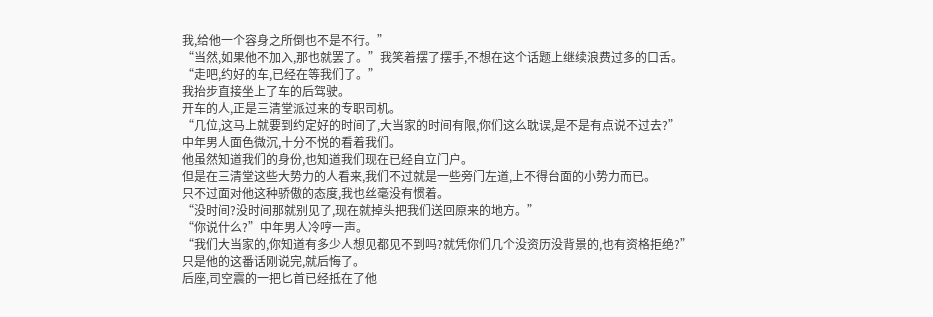我,给他一个容身之所倒也不是不行。”
“当然,如果他不加入,那也就罢了。”我笑着摆了摆手,不想在这个话题上继续浪费过多的口舌。
“走吧,约好的车,已经在等我们了。”
我抬步直接坐上了车的后驾驶。
开车的人,正是三清堂派过来的专职司机。
“几位,这马上就要到约定好的时间了,大当家的时间有限,你们这么耽误,是不是有点说不过去?”
中年男人面色微沉,十分不悦的看着我们。
他虽然知道我们的身份,也知道我们现在已经自立门户。
但是在三清堂这些大势力的人看来,我们不过就是一些旁门左道,上不得台面的小势力而已。
只不过面对他这种骄傲的态度,我也丝毫没有惯着。
“没时间?没时间那就别见了,现在就掉头把我们送回原来的地方。”
“你说什么?”中年男人冷哼一声。
“我们大当家的,你知道有多少人想见都见不到吗?就凭你们几个没资历没背景的,也有资格拒绝?”
只是他的这番话刚说完,就后悔了。
后座,司空震的一把匕首已经抵在了他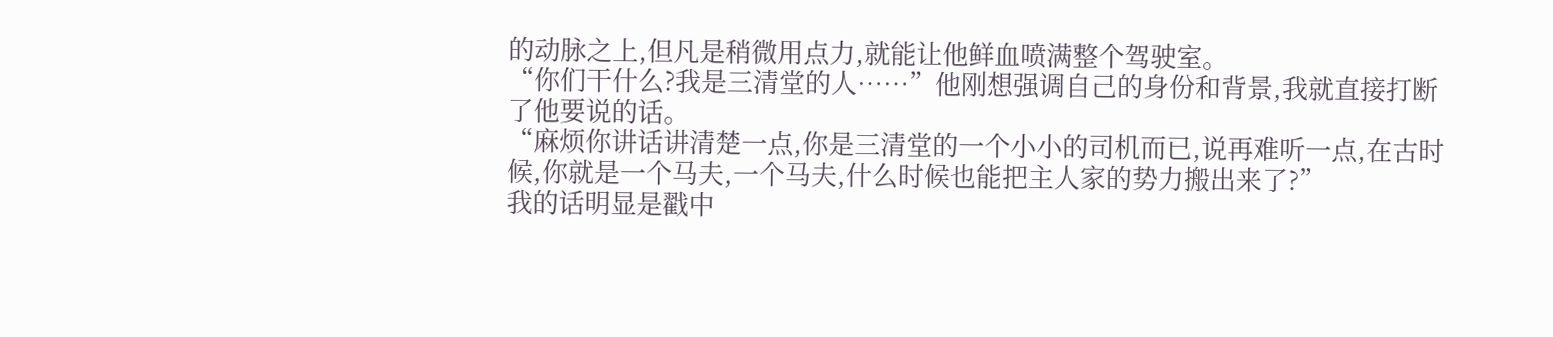的动脉之上,但凡是稍微用点力,就能让他鲜血喷满整个驾驶室。
“你们干什么?我是三清堂的人……”他刚想强调自己的身份和背景,我就直接打断了他要说的话。
“麻烦你讲话讲清楚一点,你是三清堂的一个小小的司机而已,说再难听一点,在古时候,你就是一个马夫,一个马夫,什么时候也能把主人家的势力搬出来了?”
我的话明显是戳中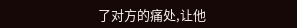了对方的痛处,让他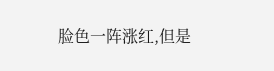脸色一阵涨红,但是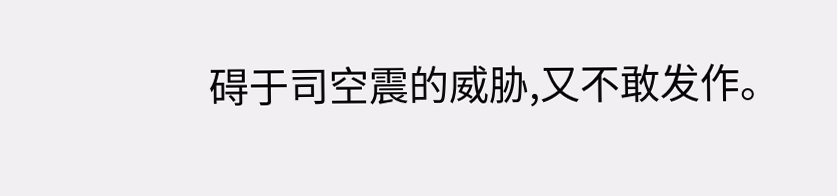碍于司空震的威胁,又不敢发作。